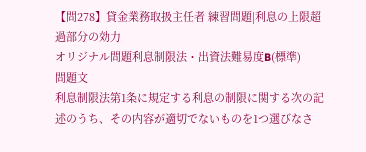【問278】貸金業務取扱主任者 練習問題|利息の上限超過部分の効力
オリジナル問題利息制限法・出資法難易度B(標準)
問題文
利息制限法第1条に規定する利息の制限に関する次の記述のうち、その内容が適切でないものを1つ選びなさ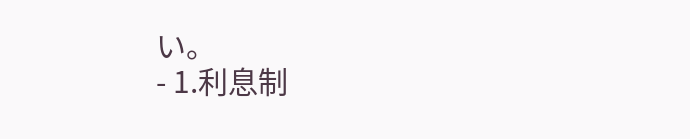い。
- 1.利息制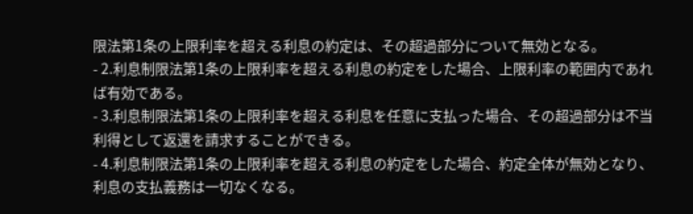限法第1条の上限利率を超える利息の約定は、その超過部分について無効となる。
- 2.利息制限法第1条の上限利率を超える利息の約定をした場合、上限利率の範囲内であれば有効である。
- 3.利息制限法第1条の上限利率を超える利息を任意に支払った場合、その超過部分は不当利得として返還を請求することができる。
- 4.利息制限法第1条の上限利率を超える利息の約定をした場合、約定全体が無効となり、利息の支払義務は一切なくなる。